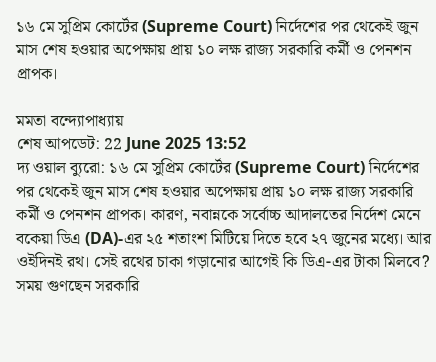১৬ মে সুপ্রিম কোর্টের (Supreme Court) নির্দেশের পর থেকেই জুন মাস শেষ হওয়ার অপেক্ষায় প্রায় ১০ লক্ষ রাজ্য সরকারি কর্মী ও পেনশন প্রাপক।

মমতা বন্দ্যোপাধ্যায়
শেষ আপডেট: 22 June 2025 13:52
দ্য ওয়াল ব্যুরো: ১৬ মে সুপ্রিম কোর্টের (Supreme Court) নির্দেশের পর থেকেই জুন মাস শেষ হওয়ার অপেক্ষায় প্রায় ১০ লক্ষ রাজ্য সরকারি কর্মী ও পেনশন প্রাপক। কারণ, নবান্নকে সর্বোচ্চ আদালতের নির্দেশ মেনে বকেয়া ডিএ (DA)-এর ২৫ শতাংশ মিটিয়ে দিতে হবে ২৭ জুনের মধ্যে। আর ওইদিনই রথ। সেই রথের চাকা গড়ানোর আগেই কি ডিএ-এর টাকা মিলবে? সময় গুণছেন সরকারি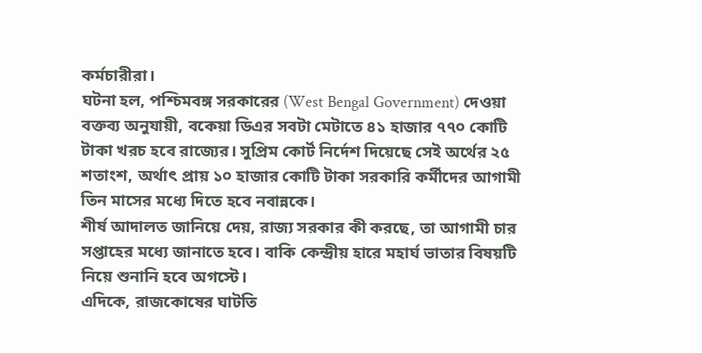কর্মচারীরা।
ঘটনা হল, পশ্চিমবঙ্গ সরকারের (West Bengal Government) দেওয়া বক্তব্য অনুযায়ী, বকেয়া ডিএর সবটা মেটাতে ৪১ হাজার ৭৭০ কোটি টাকা খরচ হবে রাজ্যের। সুপ্রিম কোর্ট নির্দেশ দিয়েছে সেই অর্থের ২৫ শতাংশ, অর্থাৎ প্রায় ১০ হাজার কোটি টাকা সরকারি কর্মীদের আগামী তিন মাসের মধ্যে দিতে হবে নবান্নকে।
শীর্ষ আদালত জানিয়ে দেয়, রাজ্য সরকার কী করছে, তা আগামী চার সপ্তাহের মধ্যে জানাতে হবে। বাকি কেন্দ্রীয় হারে মহার্ঘ ভাতার বিষয়টি নিয়ে শুনানি হবে অগস্টে।
এদিকে, রাজকোষের ঘাটতি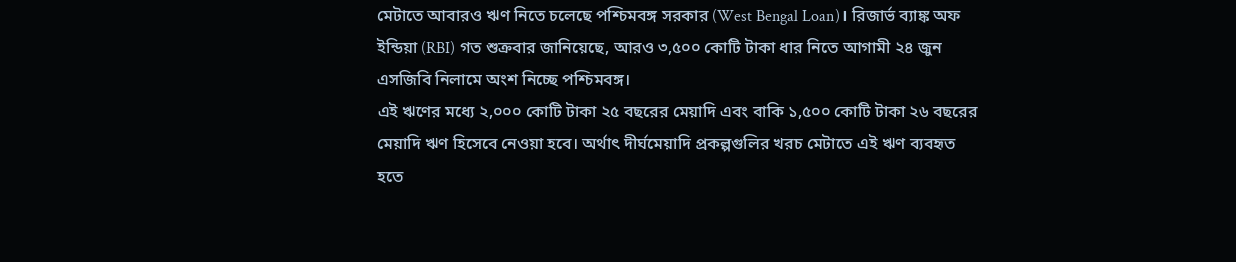মেটাতে আবারও ঋণ নিতে চলেছে পশ্চিমবঙ্গ সরকার (West Bengal Loan)। রিজার্ভ ব্যাঙ্ক অফ ইন্ডিয়া (RBI) গত শুক্রবার জানিয়েছে, আরও ৩,৫০০ কোটি টাকা ধার নিতে আগামী ২৪ জুন এসজিবি নিলামে অংশ নিচ্ছে পশ্চিমবঙ্গ।
এই ঋণের মধ্যে ২,০০০ কোটি টাকা ২৫ বছরের মেয়াদি এবং বাকি ১,৫০০ কোটি টাকা ২৬ বছরের মেয়াদি ঋণ হিসেবে নেওয়া হবে। অর্থাৎ দীর্ঘমেয়াদি প্রকল্পগুলির খরচ মেটাতে এই ঋণ ব্যবহৃত হতে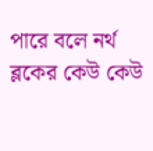পারে বলে নর্থ ব্লকের কেউ কেউ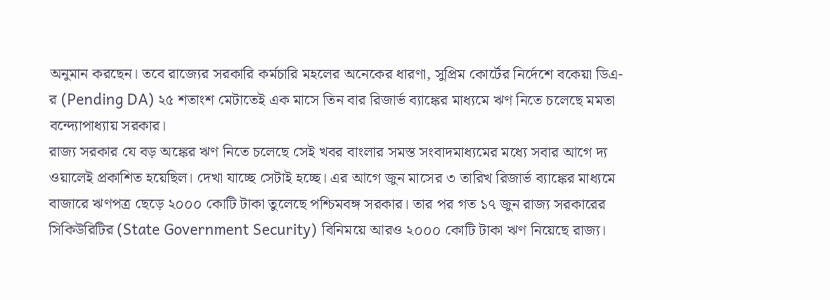অনুমান করছেন। তবে রাজ্যের সরকারি কর্মচারি মহলের অনেকের ধারণা, সুপ্রিম কোর্টের নির্দেশে বকেয়া ডিএ-র (Pending DA) ২৫ শতাংশ মেটাতেই এক মাসে তিন বার রিজার্ভ ব্যাঙ্কের মাধ্যমে ঋণ নিতে চলেছে মমতা বন্দ্যোপাধ্যায় সরকার।
রাজ্য সরকার যে বড় অঙ্কের ঋণ নিতে চলেছে সেই খবর বাংলার সমস্ত সংবাদমাধ্যমের মধ্যে সবার আগে দ্য ওয়ালেই প্রকাশিত হয়েছিল। দেখা যাচ্ছে সেটাই হচ্ছে। এর আগে জুন মাসের ৩ তারিখ রিজার্ভ ব্যাঙ্কের মাধ্যমে বাজারে ঋণপত্র ছেড়ে ২০০০ কোটি টাকা তুলেছে পশ্চিমবঙ্গ সরকার। তার পর গত ১৭ জুন রাজ্য সরকারের সিকিউরিটির (State Government Security) বিনিময়ে আরও ২০০০ কোটি টাকা ঋণ নিয়েছে রাজ্য।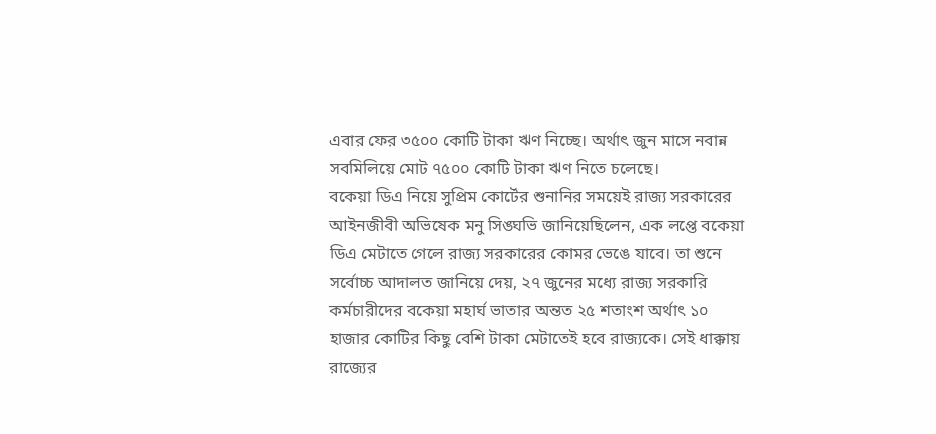এবার ফের ৩৫০০ কোটি টাকা ঋণ নিচ্ছে। অর্থাৎ জুন মাসে নবান্ন সবমিলিয়ে মোট ৭৫০০ কোটি টাকা ঋণ নিতে চলেছে।
বকেয়া ডিএ নিয়ে সুপ্রিম কোর্টের শুনানির সময়েই রাজ্য সরকারের আইনজীবী অভিষেক মনু সিঙ্ঘভি জানিয়েছিলেন, এক লপ্তে বকেয়া ডিএ মেটাতে গেলে রাজ্য সরকারের কোমর ভেঙে যাবে। তা শুনে সর্বোচ্চ আদালত জানিয়ে দেয়, ২৭ জুনের মধ্যে রাজ্য সরকারি কর্মচারীদের বকেয়া মহার্ঘ ভাতার অন্তত ২৫ শতাংশ অর্থাৎ ১০ হাজার কোটির কিছু বেশি টাকা মেটাতেই হবে রাজ্যকে। সেই ধাক্কায় রাজ্যের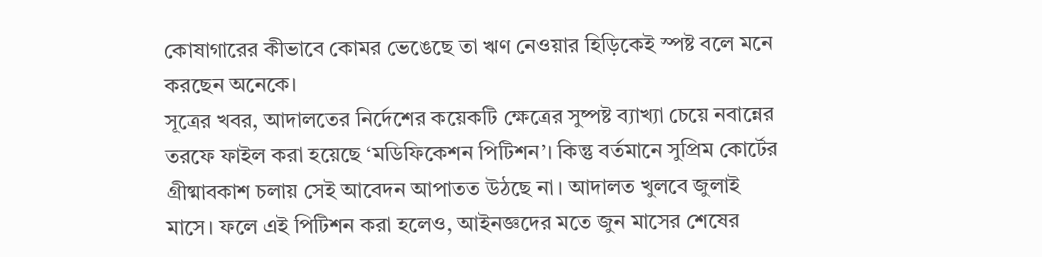কোষাগারের কীভাবে কোমর ভেঙেছে তা ঋণ নেওয়ার হিড়িকেই স্পষ্ট বলে মনে করছেন অনেকে।
সূত্রের খবর, আদালতের নির্দেশের কয়েকটি ক্ষেত্রের সুষ্পষ্ট ব্যাখ্যা চেয়ে নবান্নের তরফে ফাইল করা হয়েছে ‘মডিফিকেশন পিটিশন’। কিন্তু বর্তমানে সুপ্রিম কোর্টের গ্রীষ্মাবকাশ চলায় সেই আবেদন আপাতত উঠছে না। আদালত খুলবে জুলাই মাসে। ফলে এই পিটিশন করা হলেও, আইনজ্ঞদের মতে জুন মাসের শেষের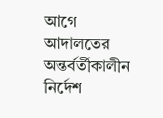আগে আদালতের অন্তর্বর্তীকালীন নির্দেশ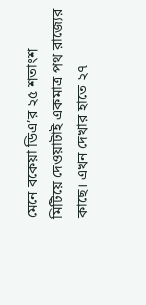মেনে বকেয়া ডিএ’র ২৫ শতাংশ মিটিয়ে দেওয়াটাই একমাত্র পথ রাজ্যের কাছে। এখন দেখার হাতে ২৭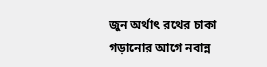জুন অর্থাৎ রথের চাকা গড়ানোর আগে নবান্ন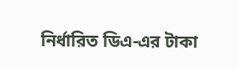নির্ধারিত ডিএ-এর টাকা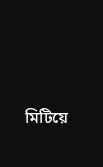মিটিয়ে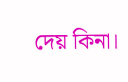দেয় কিনা।